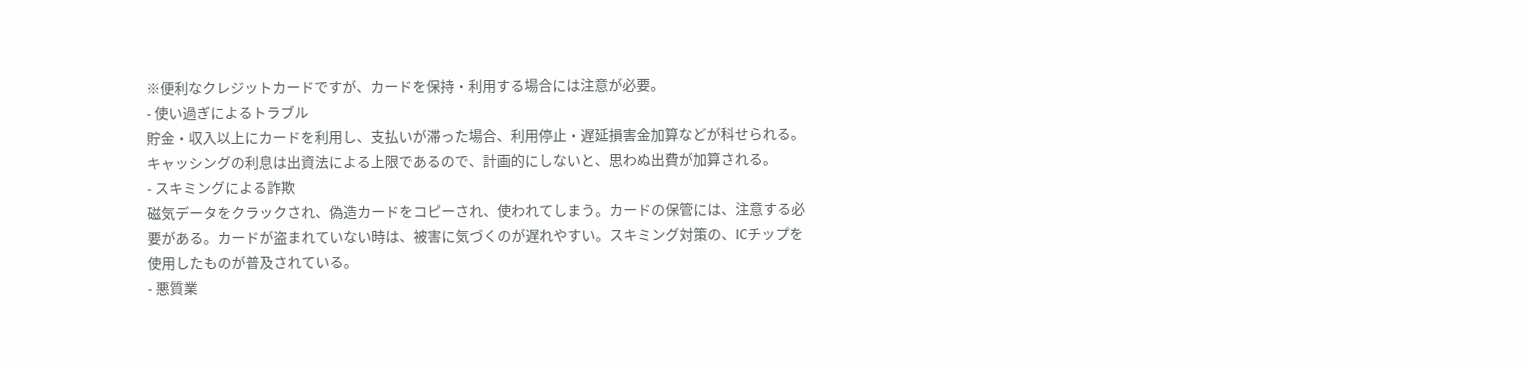※便利なクレジットカードですが、カードを保持・利用する場合には注意が必要。
- 使い過ぎによるトラブル
貯金・収入以上にカードを利用し、支払いが滞った場合、利用停止・遅延損害金加算などが科せられる。キャッシングの利息は出資法による上限であるので、計画的にしないと、思わぬ出費が加算される。
- スキミングによる詐欺
磁気データをクラックされ、偽造カードをコピーされ、使われてしまう。カードの保管には、注意する必要がある。カードが盗まれていない時は、被害に気づくのが遅れやすい。スキミング対策の、ICチップを使用したものが普及されている。
- 悪質業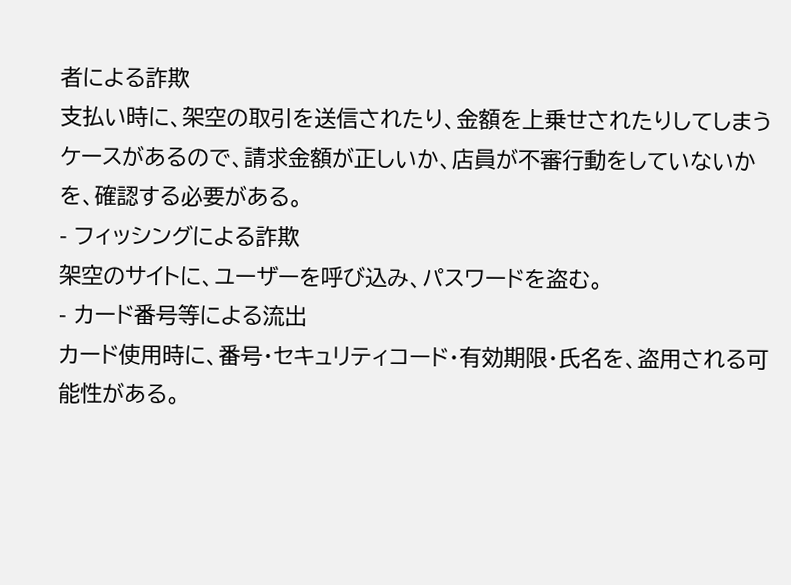者による詐欺
支払い時に、架空の取引を送信されたり、金額を上乗せされたりしてしまうケースがあるので、請求金額が正しいか、店員が不審行動をしていないかを、確認する必要がある。
- フィッシングによる詐欺
架空のサイトに、ユーザーを呼び込み、パスワードを盗む。
- カード番号等による流出
カード使用時に、番号・セキュリティコード・有効期限・氏名を、盗用される可能性がある。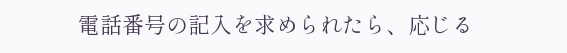電話番号の記入を求められたら、応じる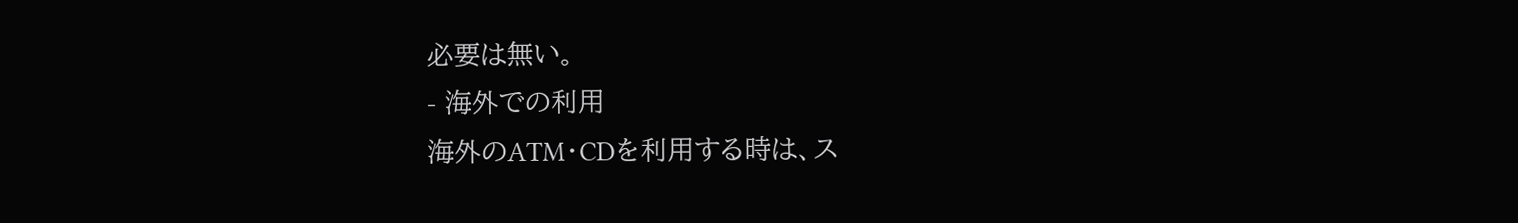必要は無い。
- 海外での利用
海外のATM・CDを利用する時は、ス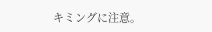キミングに注意。